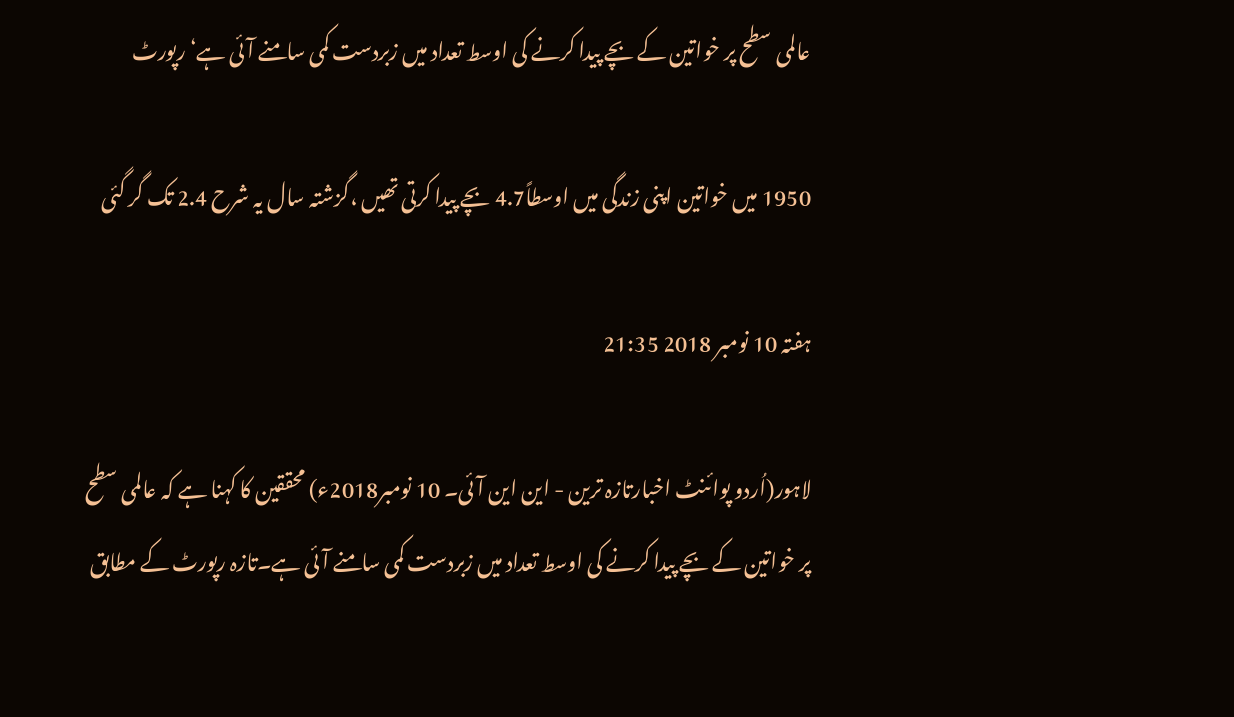عالمی سطح پر خواتین کے بچے پیدا کرنے کی اوسط تعداد میں زبردست کمی سامنے آئی ہے‘ رپورٹ

1950 میں خواتین اپنی زندگی میں اوسطاً4.7 بچے پیدا کرتی تھیں ،گزشتہ سال یہ شرح 2.4 تک گر گئی

ہفتہ 10 نومبر 2018 21:35

لاہور(اُردو پوائنٹ اخبارتازہ ترین - این این آئی۔ 10 نومبر2018ء) محققین کا کہنا ہے کہ عالمی سطح پر خواتین کے بچے پیدا کرنے کی اوسط تعداد میں زبردست کمی سامنے آئی ہے۔تازہ رپورٹ کے مطابق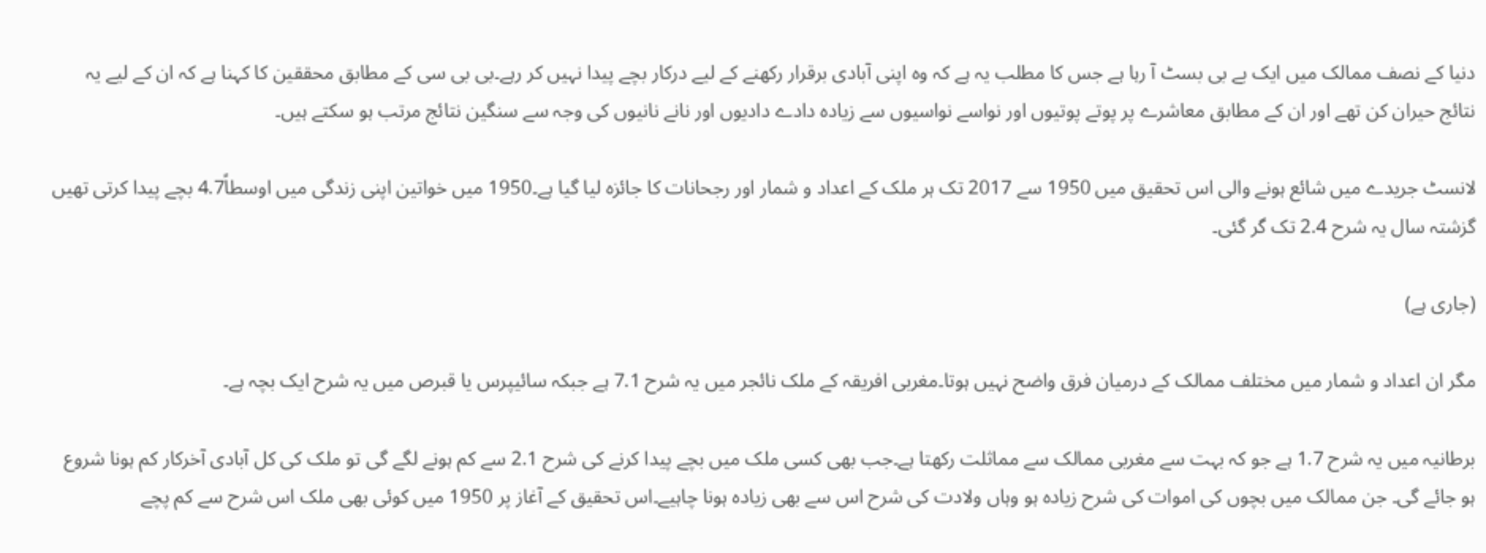دنیا کے نصف ممالک میں ایک بے بی بسٹ آ رہا ہے جس کا مطلب یہ ہے کہ وہ اپنی آبادی برقرار رکھنے کے لیے درکار بچے پیدا نہیں کر رہے۔بی بی سی کے مطابق محققین کا کہنا ہے کہ ان کے لیے یہ نتائج حیران کن تھے اور ان کے مطابق معاشرے پر پوتے پوتیوں اور نواسے نواسیوں سے زیادہ دادے دادیوں اور نانے نانیوں کی وجہ سے سنگین نتائج مرتب ہو سکتے ہیں۔

لانسٹ جریدے میں شائع ہونے والی اس تحقیق میں 1950 سے 2017 تک ہر ملک کے اعداد و شمار اور رجحانات کا جائزہ لیا گیا ہے۔1950 میں خواتین اپنی زندگی میں اوسطاً4.7 بچے پیدا کرتی تھیں گزشتہ سال یہ شرح 2.4 تک گر گئی۔

(جاری ہے)

مگر ان اعداد و شمار میں مختلف ممالک کے درمیان فرق واضح نہیں ہوتا۔مغربی افریقہ کے ملک نائجر میں یہ شرح 7.1 ہے جبکہ سائیپرس یا قبرص میں یہ شرح ایک بچہ ہے۔

برطانیہ میں یہ شرح 1.7 ہے جو کہ بہت سے مغربی ممالک سے مماثلت رکھتا ہے۔جب بھی کسی ملک میں بچے پیدا کرنے کی شرح 2.1 سے کم ہونے لگے گی تو ملک کی کل آبادی آخرکار کم ہونا شروع ہو جائے گی۔ جن ممالک میں بچوں کی اموات کی شرح زیادہ ہو وہاں ولادت کی شرح اس سے بھی زیادہ ہونا چاہیے۔اس تحقیق کے آغاز پر 1950 میں کوئی بھی ملک اس شرح سے کم پچے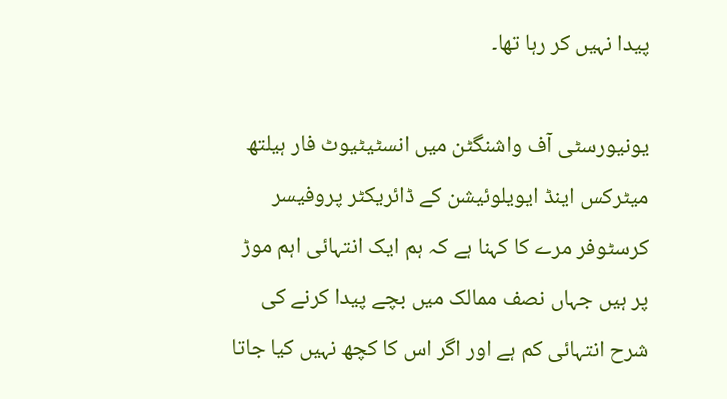پیدا نہیں کر رہا تھا۔

یونیورسٹی آف واشنگٹن میں انسٹیٹیوٹ فار ہیلتھ میٹرکس اینڈ ایویلوئیشن کے ڈائریکٹر پروفیسر کرسٹوفر مرے کا کہنا ہے کہ ہم ایک انتہائی اہم موڑ پر ہیں جہاں نصف ممالک میں بچے پیدا کرنے کی شرح انتہائی کم ہے اور اگر اس کا کچھ نہیں کیا جاتا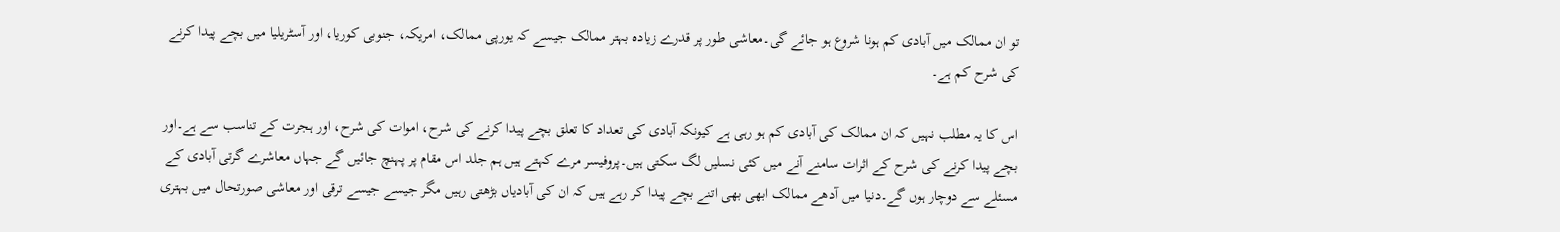تو ان ممالک میں آبادی کم ہونا شروع ہو جائے گی۔معاشی طور پر قدرے زیادہ بہتر ممالک جیسے کہ یورپی ممالک، امریکہ، جنوبی کوریا، اور آسٹریلیا میں بچے پیدا کرنے کی شرح کم ہے۔

اس کا یہ مطلب نہیں کہ ان ممالک کی آبادی کم ہو رہی ہے کیونکہ آبادی کی تعداد کا تعلق بچے پیدا کرنے کی شرح، اموات کی شرح، اور ہجرت کے تناسب سے ہے۔اور بچے پیدا کرنے کی شرح کے اثرات سامنے آنے میں کئی نسلیں لگ سکتی ہیں۔پروفیسر مرے کہتے ہیں ہم جلد اس مقام پر پہنچ جائیں گے جہاں معاشرے گرتی آبادی کے مسئلے سے دوچار ہوں گے۔دنیا میں آدھے ممالک ابھی بھی اتنے بچے پیدا کر رہے ہیں کہ ان کی آبادیاں بڑھتی رہیں مگر جیسے جیسے ترقی اور معاشی صورتحال میں بہتری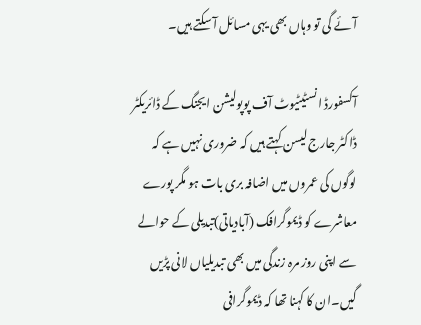آئے گی تو وہاں بھی یہی مسائل آ سکتے ہیں۔

آکسفورڈ انسٹیٹیوٹ آف پوپولیشن ایجنگ کے ڈائریکٹر ڈاکٹر جارج لیسن کہتے ہیں کہ ضروری نہیں ہے کہ لوگوں کی عمروں میں اضافہ بری بات ہو مگر پورے معاشرے کو ڈیموگرافک (آبادیاتی)تبدیلی کے حوالے سے اپنی روز مرہ زندگی میں بھی تبدیلیاں لانی پڑیں گیں۔ان کا کہنا تھا کہ ڈیموگرافی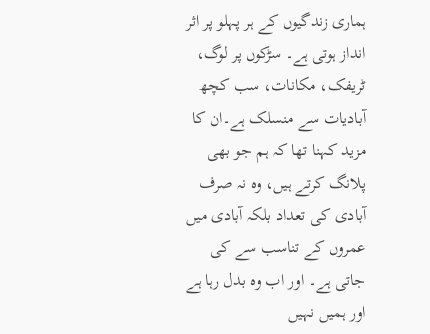ہماری زندگیوں کے ہر پہلو پر اثر انداز ہوتی ہے۔ سڑکوں پر لوگ، ٹریفک، مکانات، سب کچھ آبادیات سے منسلک ہے۔ان کا مزید کہنا تھا کہ ہم جو بھی پلانگ کرتے ہیں، وہ نہ صرف آبادی کی تعداد بلکہ آبادی میں عمروں کے تناسب سے کی جاتی ہے۔ اور اب وہ بدل رہا ہے اور ہمیں نہیں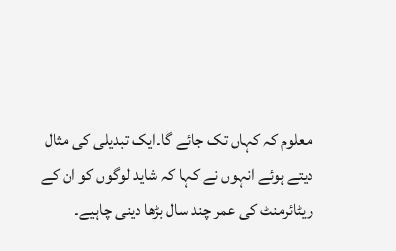معلوم کہ کہاں تک جائے گا۔ایک تبدیلی کی مثال دیتے ہوئے انہوں نے کہا کہ شاید لوگوں کو ان کے ریٹائرمنٹ کی عمر چند سال بڑھا دینی چاہیے۔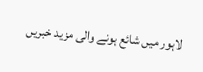لاہور میں شائع ہونے والی مزید خبریں